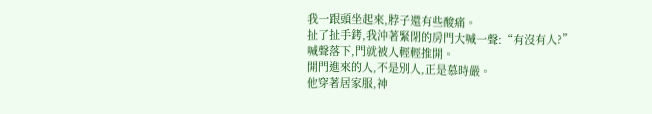我一跟頭坐起來,脖子還有些酸痛。
扯了扯手銬,我沖著緊閉的房門大喊一聲:“有沒有人?”
喊聲落下,門就被人輕輕推開。
開門進來的人,不是別人,正是慕時嚴。
他穿著居家服,神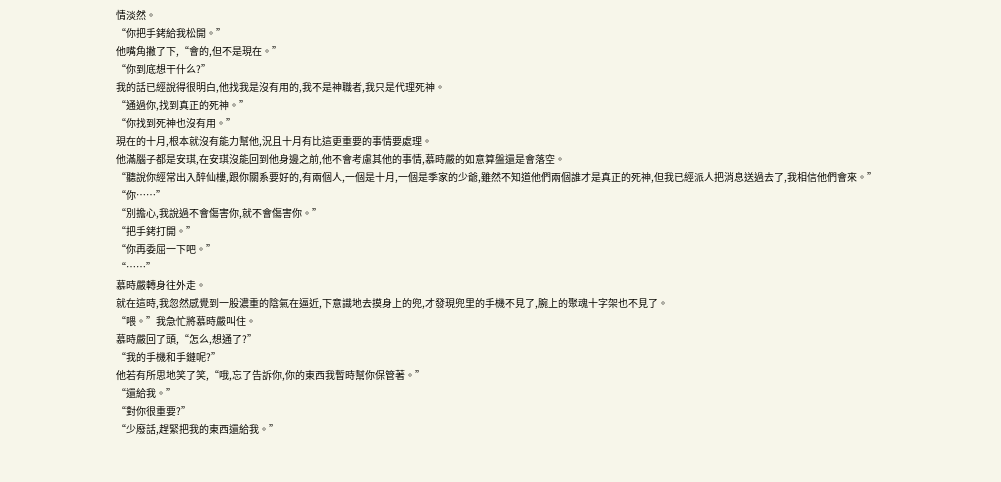情淡然。
“你把手銬給我松開。”
他嘴角撇了下,“會的,但不是現在。”
“你到底想干什么?”
我的話已經說得很明白,他找我是沒有用的,我不是神職者,我只是代理死神。
“通過你,找到真正的死神。”
“你找到死神也沒有用。”
現在的十月,根本就沒有能力幫他,況且十月有比這更重要的事情要處理。
他滿腦子都是安琪,在安琪沒能回到他身邊之前,他不會考慮其他的事情,慕時嚴的如意算盤還是會落空。
“聽說你經常出入醉仙樓,跟你關系要好的,有兩個人,一個是十月,一個是季家的少爺,雖然不知道他們兩個誰才是真正的死神,但我已經派人把消息送過去了,我相信他們會來。”
“你……”
“別擔心,我說過不會傷害你,就不會傷害你。”
“把手銬打開。”
“你再委屈一下吧。”
“……”
慕時嚴轉身往外走。
就在這時,我忽然感覺到一股濃重的陰氣在逼近,下意識地去摸身上的兜,才發現兜里的手機不見了,腕上的聚魂十字架也不見了。
“喂。”我急忙將慕時嚴叫住。
慕時嚴回了頭,“怎么,想通了?”
“我的手機和手鏈呢?”
他若有所思地笑了笑,“哦,忘了告訴你,你的東西我暫時幫你保管著。”
“還給我。”
“對你很重要?”
“少廢話,趕緊把我的東西還給我。”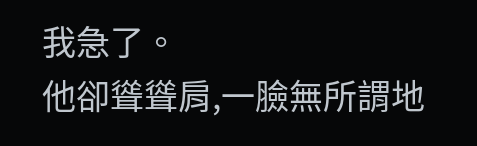我急了。
他卻聳聳肩,一臉無所謂地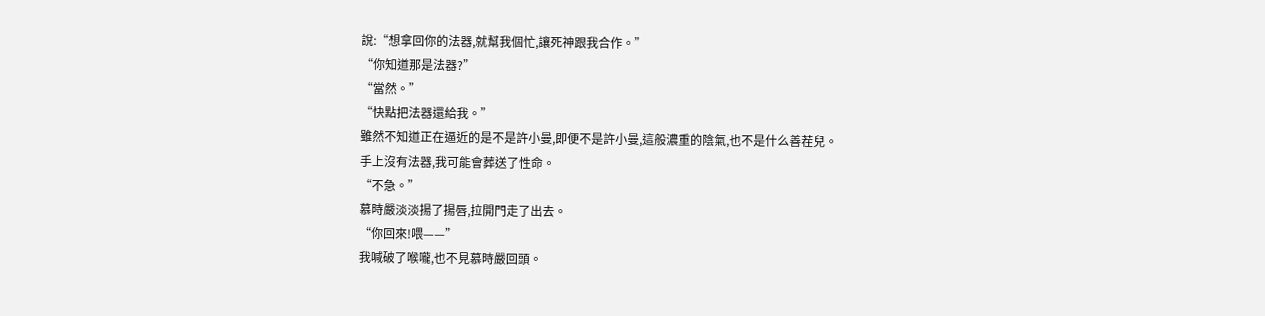說:“想拿回你的法器,就幫我個忙,讓死神跟我合作。”
“你知道那是法器?”
“當然。”
“快點把法器還給我。”
雖然不知道正在逼近的是不是許小曼,即便不是許小曼,這般濃重的陰氣,也不是什么善茬兒。
手上沒有法器,我可能會葬送了性命。
“不急。”
慕時嚴淡淡揚了揚唇,拉開門走了出去。
“你回來!喂——”
我喊破了喉嚨,也不見慕時嚴回頭。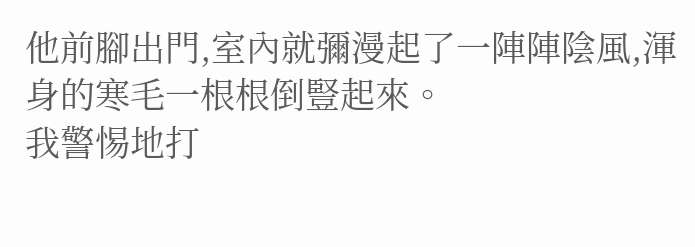他前腳出門,室內就彌漫起了一陣陣陰風,渾身的寒毛一根根倒豎起來。
我警惕地打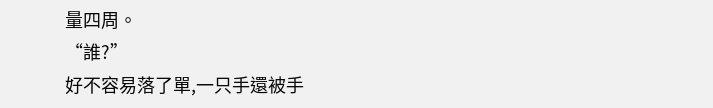量四周。
“誰?”
好不容易落了單,一只手還被手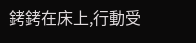銬銬在床上,行動受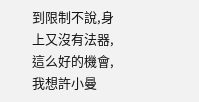到限制不說,身上又沒有法器,這么好的機會,我想許小曼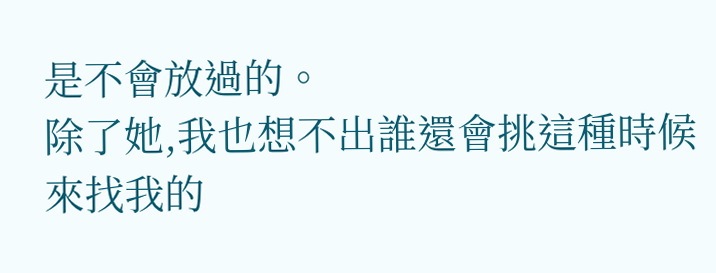是不會放過的。
除了她,我也想不出誰還會挑這種時候來找我的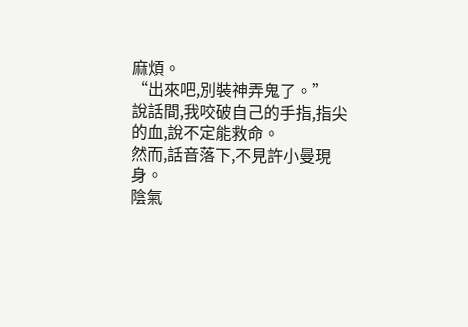麻煩。
“出來吧,別裝神弄鬼了。”
說話間,我咬破自己的手指,指尖的血,說不定能救命。
然而,話音落下,不見許小曼現身。
陰氣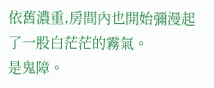依舊濃重,房間內也開始彌漫起了一股白茫茫的霧氣。
是鬼障。